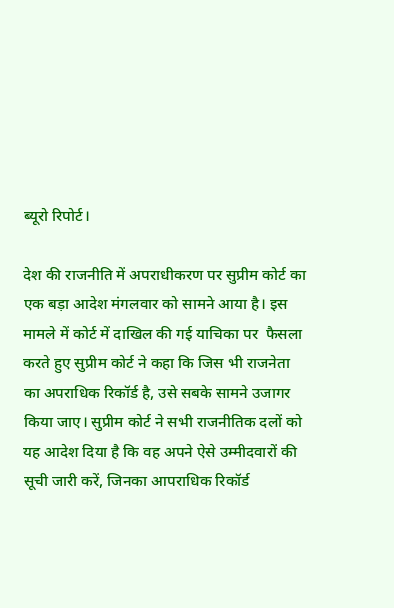ब्यूरो रिपोर्ट।

देश की राजनीति में अपराधीकरण पर सुप्रीम कोर्ट का एक बड़ा आदेश मंगलवार को सामने आया है। इस मामले में कोर्ट में दाखिल की गई याचिका पर  फैसला करते हुए सुप्रीम कोर्ट ने कहा कि जिस भी राजनेता का अपराधिक रिकॉर्ड है, उसे सबके सामने उजागर किया जाए। सुप्रीम कोर्ट ने सभी राजनीतिक दलों को यह आदेश दिया है कि वह अपने ऐसे उम्मीदवारों की सूची जारी करें, जिनका आपराधिक रिकॉर्ड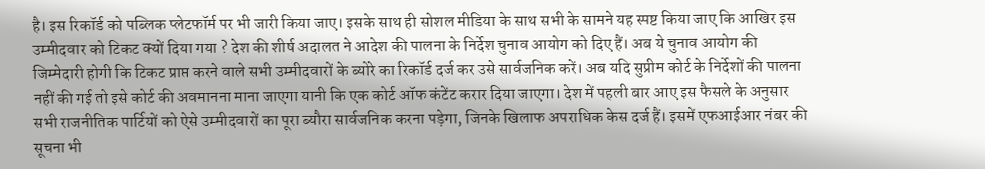है। इस रिकॉर्ड को पब्लिक प्लेटफॉर्म पर भी जारी किया जाए। इसके साथ ही सोशल मीडिया के साथ सभी के सामने यह स्पष्ट किया जाए कि आखिर इस उम्मीदवार को टिकट क्यों दिया गया ? देश की शीर्ष अदालत ने आदेश की पालना के निर्देश चुनाव आयोग को दिए हैं। अब ये चुनाव आयोग की जिम्मेदारी होगी कि टिकट प्राप्त करने वाले सभी उम्मीदवारों के ब्योरे का रिकॉर्ड दर्ज कर उसे सार्वजनिक करें। अब यदि सुप्रीम कोर्ट के निर्देशों की पालना नहीं की गई तो इसे कोर्ट की अवमानना माना जाएगा यानी कि एक कोर्ट ऑफ कंटेंट करार दिया जाएगा। देश में पहली बार आए इस फैसले के अनुसार सभी राजनीतिक पार्टियों को ऐसे उम्मीदवारों का पूरा ब्यौरा सार्वजनिक करना पड़ेगा, जिनके खिलाफ अपराधिक केस दर्ज हैं। इसमें एफआईआर नंबर की सूचना भी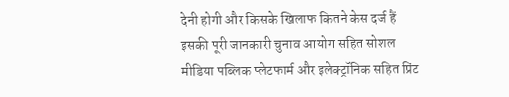देनी होगी और किसके खिलाफ कितने केस दर्ज हैं इसकी पूरी जानकारी चुनाव आयोग सहित सोशल मीडिया पब्लिक प्लेटफार्म और इलेक्ट्रॉनिक सहित प्रिंट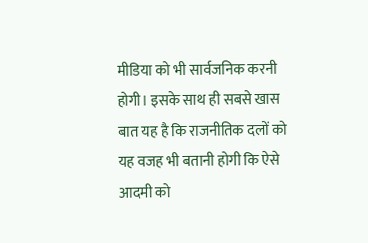मीडिया को भी सार्वजनिक करनी होगी। इसके साथ ही सबसे खास बात यह है कि राजनीतिक दलों को यह वजह भी बतानी होगी कि ऐसे आदमी को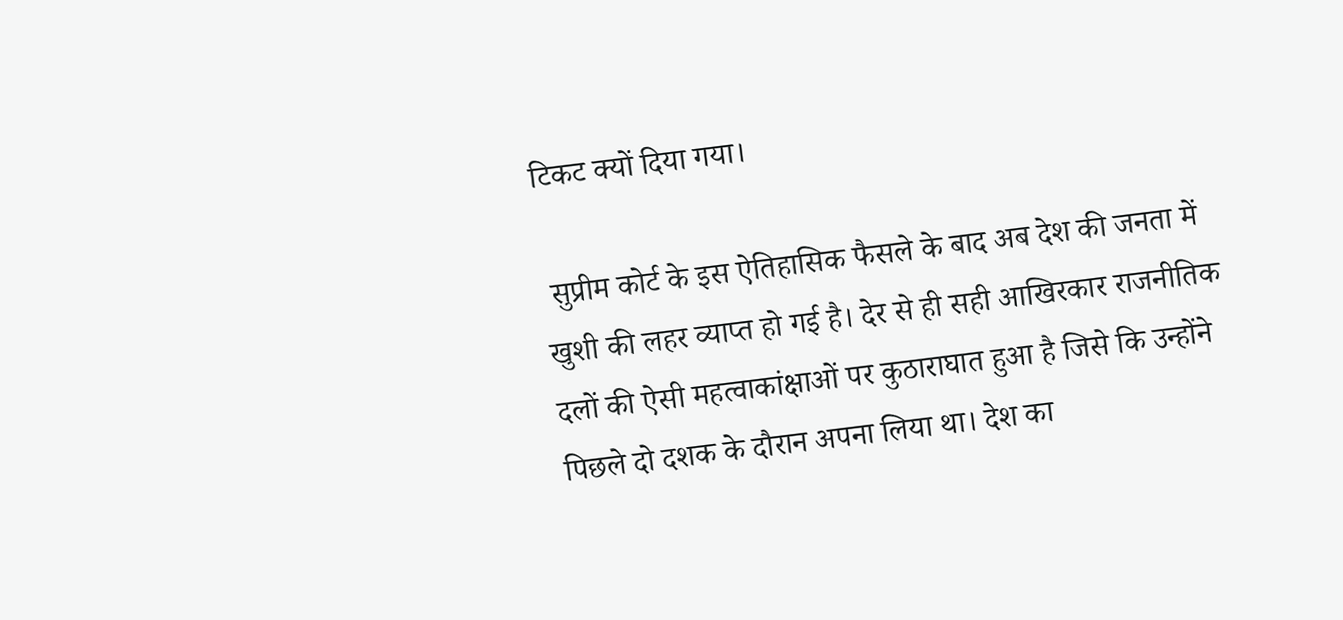टिकट क्यों दिया गया।

 सुप्रीम कोर्ट के इस ऐतिहासिक फैसले के बाद अब देश की जनता में खुशी की लहर व्याप्त हो गई है। देर से ही सही आखिरकार राजनीतिक दलों की ऐसी महत्वाकांक्षाओं पर कुठाराघात हुआ है जिसे कि उन्होंने पिछले दो दशक के दौरान अपना लिया था। देश का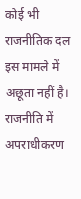कोई भी राजनीतिक दल इस मामले में अछूता नहीं है। राजनीति में अपराधीकरण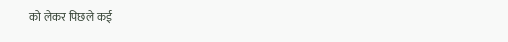को लेकर पिछले कई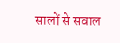सालों से सवाल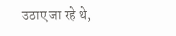उठाए जा रहे थे,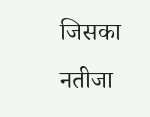जिसका नतीजा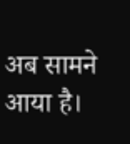अब सामने आया है।